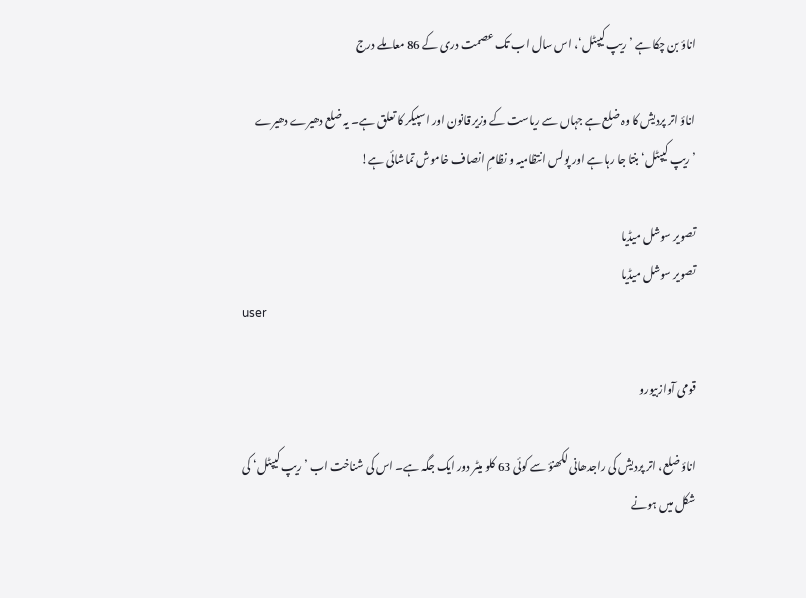اناؤ بن چکا ہے ’ریپ کیپٹل‘، اس سال اب تک عصمت دری کے 86 معاملے درج

اناؤ اتر پردیش کا وہ ضلع ہے جہاں سے ریاست کے وزیر قانون اور اسپیکر کا تعلق ہے۔ یہ ضلع دھیرے دھیرے ’ریپ کیپٹل‘ بنتا جا رہا ہے اور پولس انتظامیہ و نظامِ انصاف خاموش تماشائی ہے!

تصویر سوشل میڈیا
تصویر سوشل میڈیا
user

قومی آوازبیورو

اناؤ ضلع، اتر پردیش کی راجدھانی لکھنؤ سے کوئی 63 کلو میٹر دور ایک جگہ ہے۔ اس کی شناخت اب ’ریپ کیپٹل‘ کی شکل میں ہونے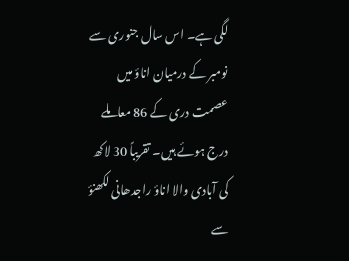لگی ہے۔ اس سال جنوری سے نومبر کے درمیان اناؤ میں عصمت دری کے 86 معاملے درج ہوئے ہیں۔ تقریباً 30 لاکھ کی آبادی والا اناؤ راجدھانی لکھنؤ سے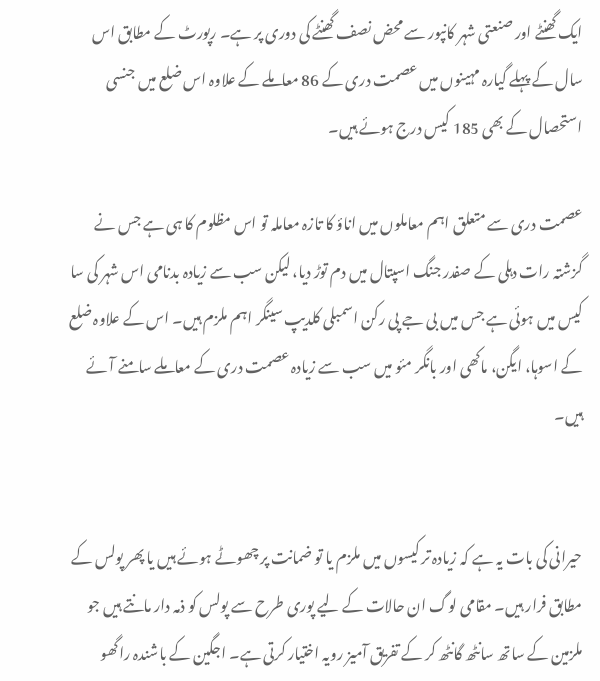ایک گھنٹے اور صنعتی شہر کانپور سے محض نصف گھنٹے کی دوری پر ہے۔ رپورٹ کے مطابق اس سال کے پہلے گیارہ مہینوں میں عصمت دری کے 86 معاملے کے علاوہ اس ضلع میں جنسی استحصال کے بھی 185 کیس درج ہوئے ہیں۔

عصمت دری سے متعلق اہم معاملوں میں اناؤ کا تازہ معاملہ تو اس مظلوم کا ہی ہے جس نے گزشتہ رات دہلی کے صفدر جنگ اسپتال میں دم توڑ دیا، لیکن سب سے زیادہ بدنامی اس شہر کی سا کیس میں ہوئی ہے جس میں بی جے پی رکن اسمبلی کلدیپ سینگر اہم ملزم ہیں۔ اس کے علاوہ ضلع کے اسوہا، ایگن، ماکھی اور بانگر مئو میں سب سے زیادہ عصمت دری کے معاملے سامنے آئے ہیں۔


حیرانی کی بات یہ ہے کہ زیادہ تر کیسوں میں ملزم یا تو ضمانت پر چھوٹے ہوئے ہیں یا پھر پولس کے مطابق فرار ہیں۔ مقامی لوگ ان حالات کے لیے پوری طرح سے پولس کو ذمہ دار مانتے ہیں جو ملزمین کے ساتھ سانٹھ گانٹھ کر کے تفریق آمیز رویہ اختیار کرتی ہے۔ اجگین کے باشندہ راگھو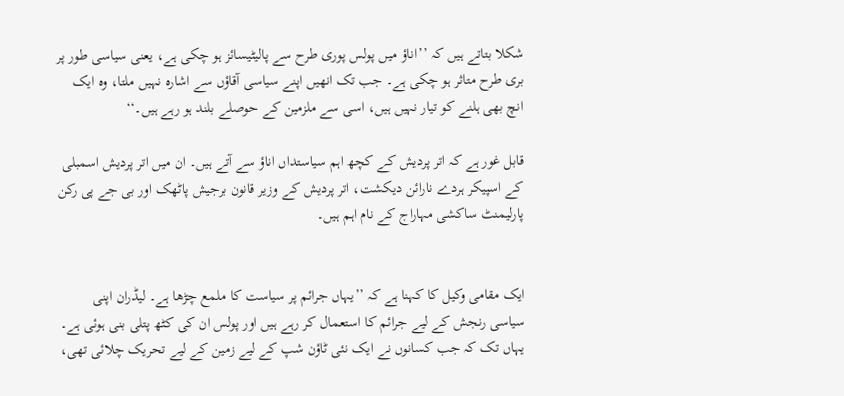شکلا بتاتے ہیں کہ ’’اناؤ میں پولس پوری طرح سے پالیٹیسائز ہو چکی ہے، یعنی سیاسی طور پر بری طرح متاثر ہو چکی ہے۔ جب تک انھیں اپنے سیاسی آقاؤں سے اشارہ نہیں ملتا، وہ ایک انچ بھی ہلنے کو تیار نہیں ہیں، اسی سے ملزمین کے حوصلے بلند ہو رہے ہیں۔‘‘

قابل غور ہے کہ اتر پردیش کے کچھ اہم سیاستداں اناؤ سے آتے ہیں۔ ان میں اتر پردیش اسمبلی کے اسپیکر ہردے نارائن دیکشت، اتر پردیش کے وزیر قانون برجیش پاٹھک اور بی جے پی رکن پارلیمنٹ ساکشی مہاراج کے نام اہم ہیں۔


ایک مقامی وکیل کا کہنا ہے کہ ’’یہاں جرائم پر سیاست کا ملمع چڑھا ہے۔ لیڈران اپنی سیاسی رنجش کے لیے جرائم کا استعمال کر رہے ہیں اور پولس ان کی کٹھ پتلی بنی ہوئی ہے۔ یہاں تک کہ جب کسانوں نے ایک نئی ٹاؤن شپ کے لیے زمین کے لیے تحریک چلائی تھی،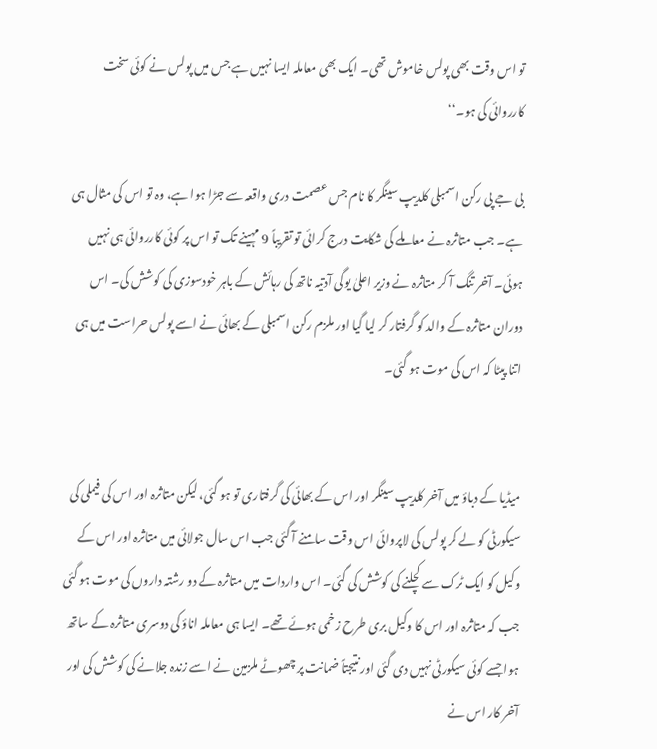تو اس وقت بھی پولس خاموش تھی۔ ایک بھی معاملہ ایسا نہیں ہے جس میں پولس نے کوئی سخت کارروائی کی ہو۔‘‘

بی جے پی رکن اسمبلی کلدیپ سینگر کا نام جس عصمت دری واقعہ سے جڑا ہوا ہے، وہ تو اس کی مثال ہی ہے۔ جب متاثرہ نے معاملے کی شکایت درج کرائی تو تقریباً 9 مہینے تک تو اس پر کوئی کارروائی ہی نہیں ہوئی۔ آخر تنگ آ کر متاثرہ نے وزیر اعلیٰ یوگی آدتیہ ناتھ کی رہائش کے باہر خودسوزی کی کوشش کی۔ اس دوران متاثرہ کے والد کو گرفتار کر لیا گیا اور ملزم رکن اسمبلی کے بھائی نے اسے پولس حراست میں ہی اتنا پیٹا کہ اس کی موت ہو گئی۔


میڈیا کے دباؤ میں آخر کلدیپ سینگر اور اس کے بھائی کی گرفتاری تو ہو گئی، لیکن متاثرہ اور اس کی فیملی کی سیکورٹی کو لے کر پولس کی لاپروائی اس وقت سامنے آ گئی جب اس سال جولائی میں متاثرہ اور اس کے وکیل کو ایک ٹرک سے کچلنے کی کوشش کی گئی۔ اس واردات میں متاثرہ کے دو رشتہ داروں کی موت ہو گئی جب کہ متاثرہ اور اس کا وکیل بری طرح زخمی ہوئے تھے۔ ایسا ہی معاملہ اناؤ کی دوسری متاثرہ کے ساتھ ہوا جسے کوئی سیکورٹی نہیں دی گئی اور نتیجتاً ضمانت پر چھوٹے ملزمین نے اسے زندہ جلانے کی کوشش کی اور آخر کار اس نے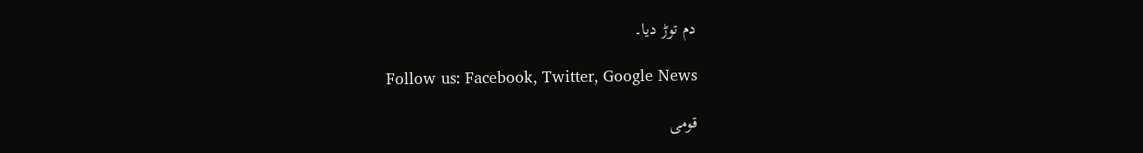دم توڑ دیا۔

Follow us: Facebook, Twitter, Google News

قومی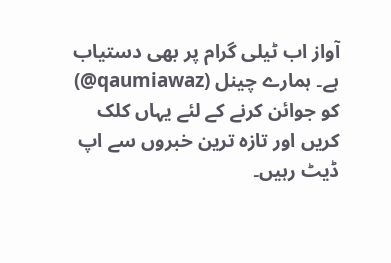آواز اب ٹیلی گرام پر بھی دستیاب ہے۔ ہمارے چینل (qaumiawaz@) کو جوائن کرنے کے لئے یہاں کلک کریں اور تازہ ترین خبروں سے اپ ڈیٹ رہیں۔